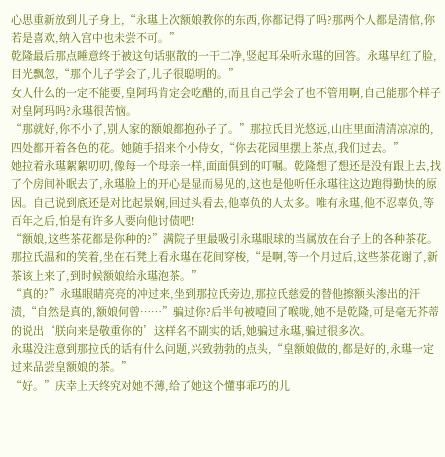心思重新放到儿子身上,“永璂上次额娘教你的东西,你都记得了吗?那两个人都是清倌,你若是喜欢,纳入宫中也未尝不可。”
乾隆最后那点睡意终于被这句话驱散的一干二净,竖起耳朵听永璂的回答。永璂早红了脸,目光飘忽,“那个儿子学会了,儿子很聪明的。”
女人什么的一定不能要,皇阿玛肯定会吃醋的,而且自己学会了也不管用啊,自己能那个样子对皇阿玛吗?永璂很苦恼。
“那就好,你不小了,别人家的额娘都抱孙子了。”那拉氏目光悠远,山庄里面清清凉凉的,四处都开着各色的花。她随手招来个小侍女,“你去花园里摆上茶点,我们过去。”
她拉着永璂絮絮叨叨,像每一个母亲一样,面面俱到的叮嘱。乾隆想了想还是没有跟上去,找了个房间补眠去了,永璂脸上的开心是显而易见的,这也是他听任永璂往这边跑得勤快的原因。自己说到底还是对比起景娴,回过头看去,他辜负的人太多。唯有永璂,他不忍辜负,等百年之后,怕是有许多人要向他讨债吧!
“额娘,这些茶花都是你种的?”满院子里最吸引永璂眼球的当属放在台子上的各种茶花。那拉氏温和的笑着,坐在石凳上看永璂在花间穿梭,“是啊,等一个月过后,这些茶花谢了,新茶该上来了,到时候额娘给永璂泡茶。”
“真的?”永璂眼睛亮亮的冲过来,坐到那拉氏旁边,那拉氏慈爱的替他擦额头渗出的汗渍,“自然是真的,额娘何曾……”骗过你?后半句被噎回了喉咙,她不是乾隆,可是毫无芥蒂的说出‘朕向来是敬重你的’这样名不副实的话,她骗过永璂,骗过很多次。
永璂没注意到那拉氏的话有什么问题,兴致勃勃的点头,“皇额娘做的,都是好的,永璂一定过来品尝皇额娘的茶。”
“好。”庆幸上天终究对她不薄,给了她这个懂事乖巧的儿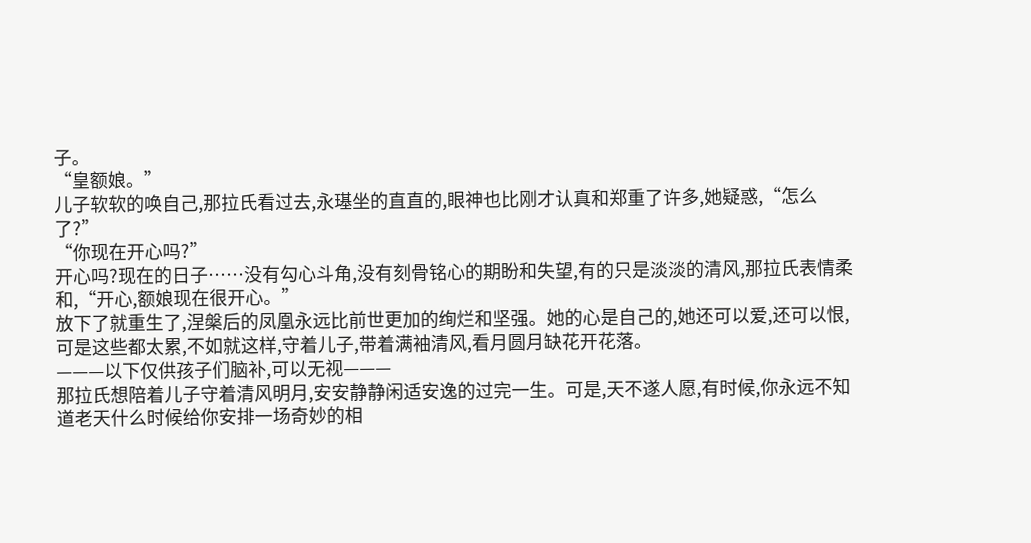子。
“皇额娘。”
儿子软软的唤自己,那拉氏看过去,永璂坐的直直的,眼神也比刚才认真和郑重了许多,她疑惑,“怎么了?”
“你现在开心吗?”
开心吗?现在的日子……没有勾心斗角,没有刻骨铭心的期盼和失望,有的只是淡淡的清风,那拉氏表情柔和,“开心,额娘现在很开心。”
放下了就重生了,涅槃后的凤凰永远比前世更加的绚烂和坚强。她的心是自己的,她还可以爱,还可以恨,可是这些都太累,不如就这样,守着儿子,带着满袖清风,看月圆月缺花开花落。
———以下仅供孩子们脑补,可以无视———
那拉氏想陪着儿子守着清风明月,安安静静闲适安逸的过完一生。可是,天不遂人愿,有时候,你永远不知道老天什么时候给你安排一场奇妙的相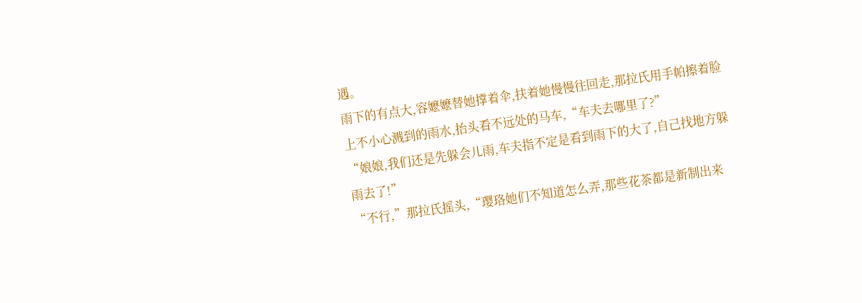遇。
雨下的有点大,容嬷嬷替她撑着伞,扶着她慢慢往回走,那拉氏用手帕擦着脸上不小心溅到的雨水,抬头看不远处的马车,“车夫去哪里了?”
“娘娘,我们还是先躲会儿雨,车夫指不定是看到雨下的大了,自己找地方躲雨去了!”
“不行,”那拉氏摇头,“璎珞她们不知道怎么弄,那些花茶都是新制出来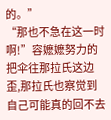的。”
“那也不急在这一时啊!”容嬷嬷努力的把伞往那拉氏这边歪,那拉氏也察觉到自己可能真的回不去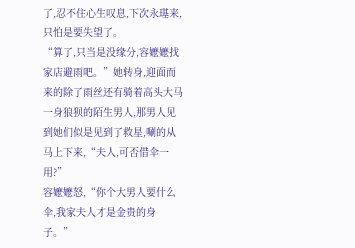了,忍不住心生叹息,下次永璂来,只怕是要失望了。
“算了,只当是没缘分,容嬷嬷找家店避雨吧。”她转身,迎面而来的除了雨丝还有骑着高头大马一身狼狈的陌生男人,那男人见到她们似是见到了救星,唰的从马上下来,“夫人,可否借伞一用?”
容嬷嬷怒,“你个大男人要什么伞,我家夫人才是金贵的身子。”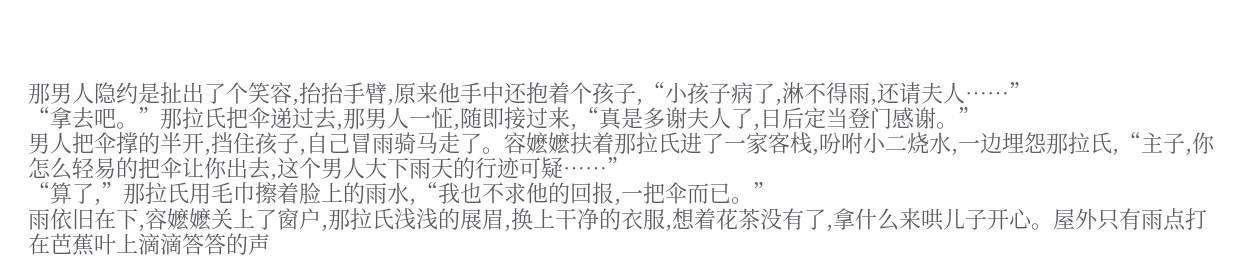那男人隐约是扯出了个笑容,抬抬手臂,原来他手中还抱着个孩子,“小孩子病了,淋不得雨,还请夫人……”
“拿去吧。”那拉氏把伞递过去,那男人一怔,随即接过来,“真是多谢夫人了,日后定当登门感谢。”
男人把伞撑的半开,挡住孩子,自己冒雨骑马走了。容嬷嬷扶着那拉氏进了一家客栈,吩咐小二烧水,一边埋怨那拉氏,“主子,你怎么轻易的把伞让你出去,这个男人大下雨天的行迹可疑……”
“算了,”那拉氏用毛巾擦着脸上的雨水,“我也不求他的回报,一把伞而已。”
雨依旧在下,容嬷嬷关上了窗户,那拉氏浅浅的展眉,换上干净的衣服,想着花茶没有了,拿什么来哄儿子开心。屋外只有雨点打在芭蕉叶上滴滴答答的声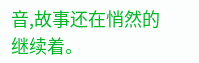音,故事还在悄然的继续着。